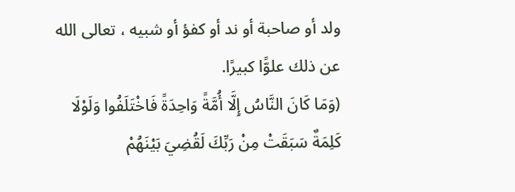ولد أو صاحبة أو ند أو كفؤ أو شبيه ، تعالى الله عن ذلك علوًّا كبيرًا.
(وَمَا كَانَ النَّاسُ إِلَّا أُمَّةً وَاحِدَةً فَاخْتَلَفُوا وَلَوْلَا كَلِمَةٌ سَبَقَتْ مِنْ رَبِّكَ لَقُضِيَ بَيْنَهُمْ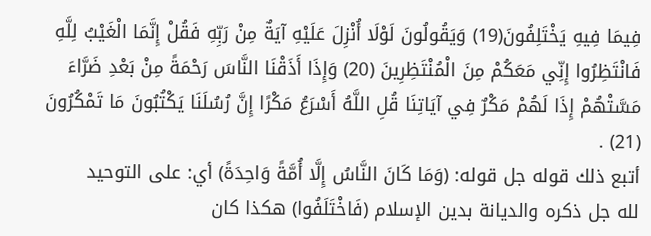فِيمَا فِيهِ يَخْتَلِفُونَ(19) وَيَقُولُونَ لَوْلَا أُنْزِلَ عَلَيْهِ آيَةٌ مِنْ رَبِّهِ فَقُلْ إِنَّمَا الْغَيْبُ لِلَّهِ فَانْتَظِرُوا إِنِّي مَعَكُمْ مِنَ الْمُنْتَظِرِينَ (20) وَإِذَا أَذَقْنَا النَّاسَ رَحْمَةً مِنْ بَعْدِ ضَرَّاءَ مَسَّتْهُمْ إِذَا لَهُمْ مَكْرٌ فِي آيَاتِنَا قُلِ اللَّهُ أَسْرَعُ مَكْرًا إِنَّ رُسُلَنَا يَكْتُبُونَ مَا تَمْكُرُونَ (21) .
أتبع ذلك قوله جل قوله: (وَمَا كَانَ النَّاسُ إِلَّا أُمَّةً وَاحِدَةً) أي: على التوحيد
لله جل ذكره والديانة بدين الإسلام (فَاخْتَلَفُوا) هكذا كان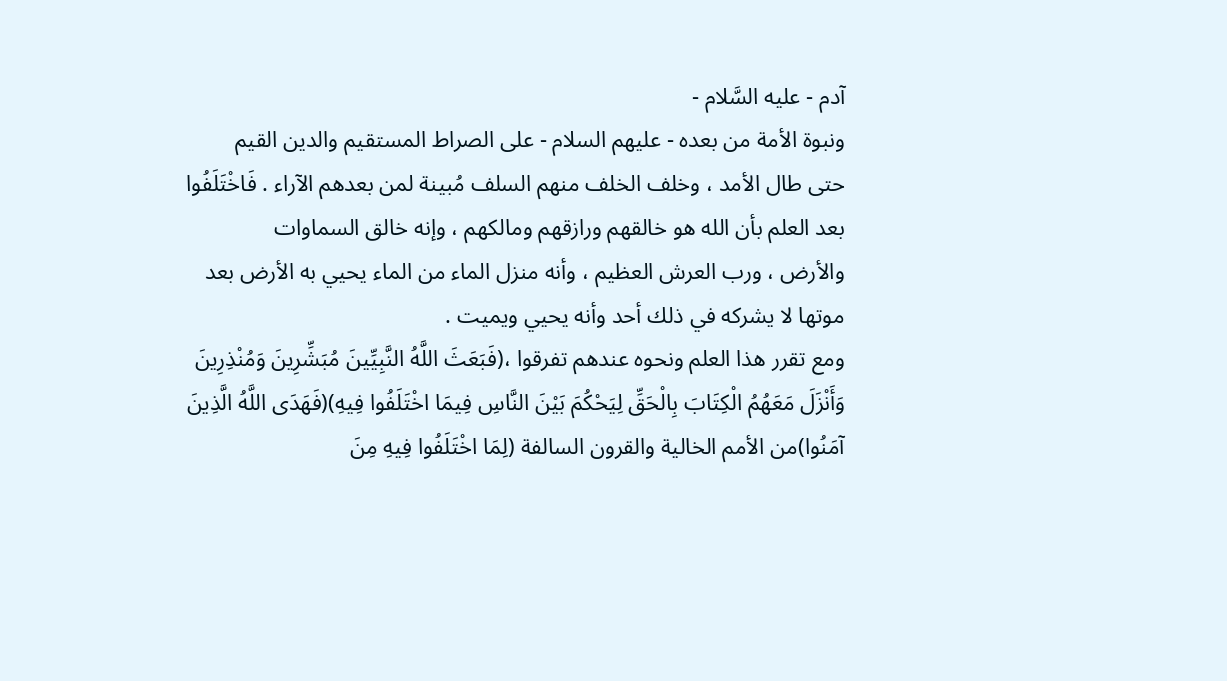آدم - عليه السَّلام -
ونبوة الأمة من بعده - عليهم السلام - على الصراط المستقيم والدين القيم
حتى طال الأمد ، وخلف الخلف منهم السلف مُبينة لمن بعدهم الآراء . فَاخْتَلَفُوا
بعد العلم بأن الله هو خالقهم ورازقهم ومالكهم ، وإنه خالق السماوات
والأرض ، ورب العرش العظيم ، وأنه منزل الماء من الماء يحيي به الأرض بعد
موتها لا يشركه في ذلك أحد وأنه يحيي ويميت .
ومع تقرر هذا العلم ونحوه عندهم تفرقوا ،(فَبَعَثَ اللَّهُ النَّبِيِّينَ مُبَشِّرِينَ وَمُنْذِرِينَ
وَأَنْزَلَ مَعَهُمُ الْكِتَابَ بِالْحَقِّ لِيَحْكُمَ بَيْنَ النَّاسِ فِيمَا اخْتَلَفُوا فِيهِ)(فَهَدَى اللَّهُ الَّذِينَ
آمَنُوا)من الأمم الخالية والقرون السالفة (لِمَا اخْتَلَفُوا فِيهِ مِنَ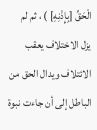الْحَقِّ [بِإِذْنِهِ] ) ، ثم لم
يزل الاختلاف يعقب الائتلاف ويدال الحق من الباطل إلى أن جاءت نبوة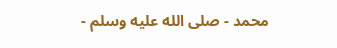محمد - صلى الله عليه وسلم -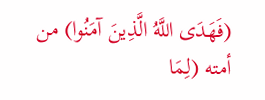(فَهَدَى اللَّهُ الَّذِينَ آمَنُوا) من أمته (لِمَا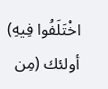اخْتَلَفُوا فِيهِ) أولئك (مِن